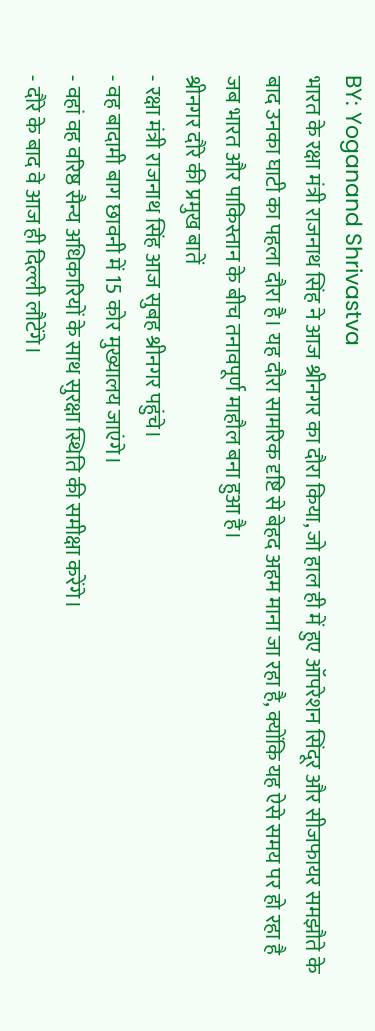BY: Yoganand Shrivastva
भारत के रक्षा मंत्री राजनाथ सिंह ने आज श्रीनगर का दौरा किया, जो हाल ही में हुए ऑपरेशन सिंदूर और सीजफायर समझौते के बाद उनका घाटी का पहला दौरा है। यह दौरा सामरिक दृष्टि से बेहद अहम माना जा रहा है, क्योंकि यह ऐसे समय पर हो रहा है जब भारत और पाकिस्तान के बीच तनावपूर्ण माहौल बना हुआ है।
श्रीनगर दौरे की प्रमुख बातें
- रक्षा मंत्री राजनाथ सिंह आज सुबह श्रीनगर पहुंचे।
- वह बादामी बाग छावनी में 15 कोर मुख्यालय जाएंगे।
- वहां वह वरिष्ठ सैन्य अधिकारियों के साथ सुरक्षा स्थिति की समीक्षा करेंगे।
- दौरे के बाद वे आज ही दिल्ली लौटेंगे।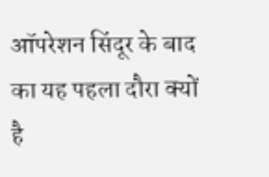ऑपरेशन सिंदूर के बाद का यह पहला दौरा क्यों है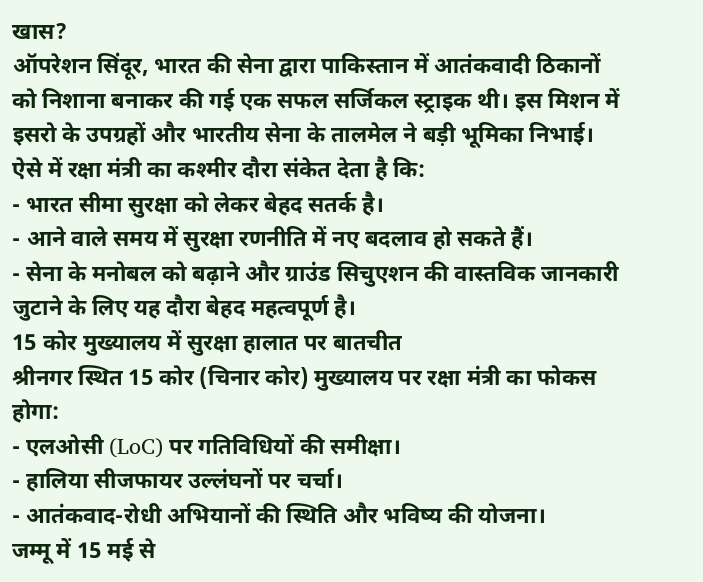खास?
ऑपरेशन सिंदूर, भारत की सेना द्वारा पाकिस्तान में आतंकवादी ठिकानों को निशाना बनाकर की गई एक सफल सर्जिकल स्ट्राइक थी। इस मिशन में इसरो के उपग्रहों और भारतीय सेना के तालमेल ने बड़ी भूमिका निभाई। ऐसे में रक्षा मंत्री का कश्मीर दौरा संकेत देता है कि:
- भारत सीमा सुरक्षा को लेकर बेहद सतर्क है।
- आने वाले समय में सुरक्षा रणनीति में नए बदलाव हो सकते हैं।
- सेना के मनोबल को बढ़ाने और ग्राउंड सिचुएशन की वास्तविक जानकारी जुटाने के लिए यह दौरा बेहद महत्वपूर्ण है।
15 कोर मुख्यालय में सुरक्षा हालात पर बातचीत
श्रीनगर स्थित 15 कोर (चिनार कोर) मुख्यालय पर रक्षा मंत्री का फोकस होगा:
- एलओसी (LoC) पर गतिविधियों की समीक्षा।
- हालिया सीजफायर उल्लंघनों पर चर्चा।
- आतंकवाद-रोधी अभियानों की स्थिति और भविष्य की योजना।
जम्मू में 15 मई से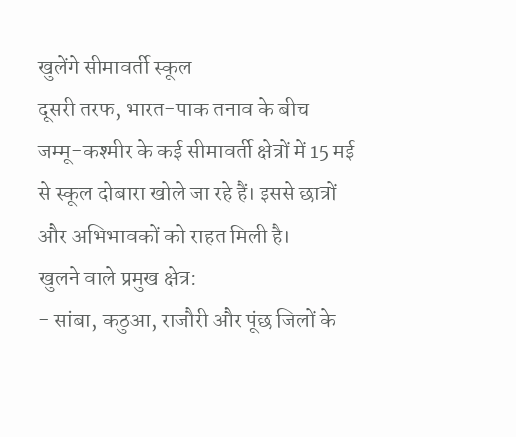खुलेंगे सीमावर्ती स्कूल
दूसरी तरफ, भारत-पाक तनाव के बीच जम्मू-कश्मीर के कई सीमावर्ती क्षेत्रों में 15 मई से स्कूल दोबारा खोले जा रहे हैं। इससे छात्रों और अभिभावकों को राहत मिली है।
खुलने वाले प्रमुख क्षेत्र:
- सांबा, कठुआ, राजौरी और पूंछ जिलों के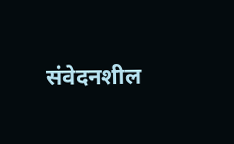संवेदनशील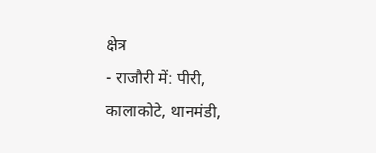क्षेत्र
- राजौरी में: पीरी, कालाकोटे, थानमंडी,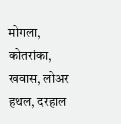मोगला, कोतरांका, खवास, लोअर हथल, दरहाल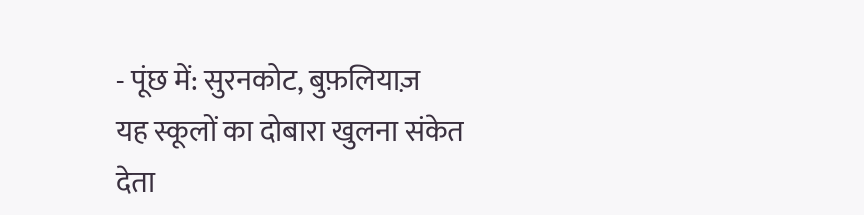- पूंछ में: सुरनकोट, बुफ़लियाज़
यह स्कूलों का दोबारा खुलना संकेत देता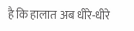है कि हालात अब धीरे-धीरे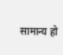सामान्य हो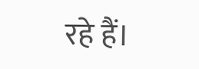रहे हैं।